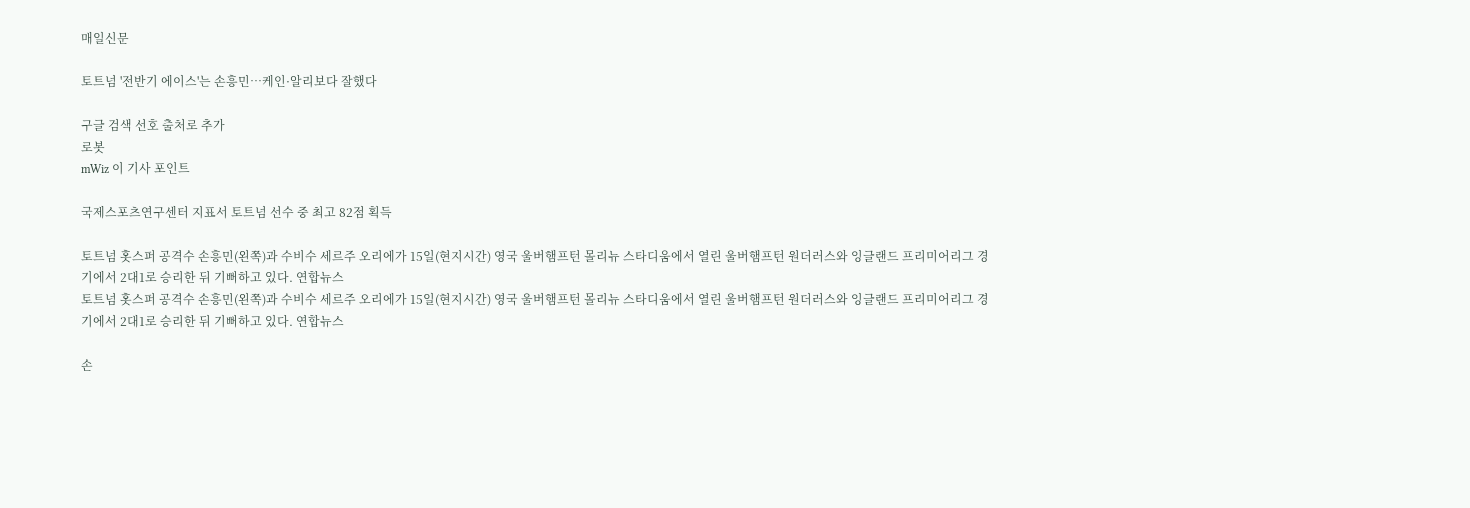매일신문

토트넘 '전반기 에이스'는 손흥민…케인·알리보다 잘했다

구글 검색 선호 출처로 추가
로봇
mWiz 이 기사 포인트

국제스포츠연구센터 지표서 토트넘 선수 중 최고 82점 획득

토트넘 홋스퍼 공격수 손흥민(왼쪽)과 수비수 세르주 오리에가 15일(현지시간) 영국 울버햄프턴 몰리뉴 스타디움에서 열린 울버햄프턴 원더러스와 잉글랜드 프리미어리그 경기에서 2대1로 승리한 뒤 기뻐하고 있다. 연합뉴스
토트넘 홋스퍼 공격수 손흥민(왼쪽)과 수비수 세르주 오리에가 15일(현지시간) 영국 울버햄프턴 몰리뉴 스타디움에서 열린 울버햄프턴 원더러스와 잉글랜드 프리미어리그 경기에서 2대1로 승리한 뒤 기뻐하고 있다. 연합뉴스

손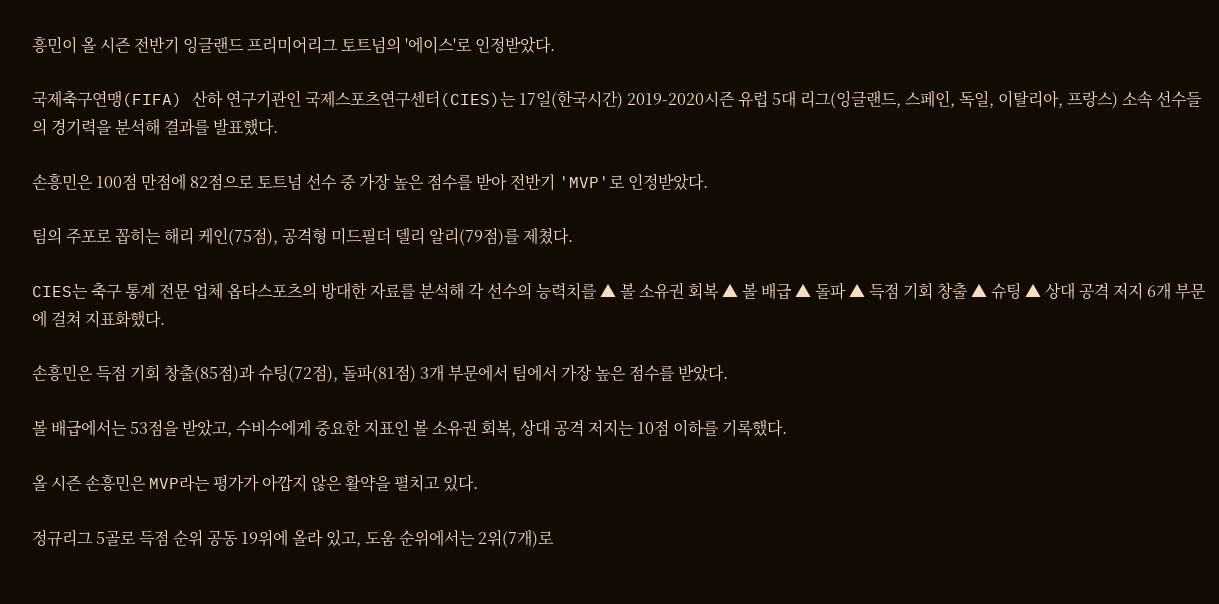흥민이 올 시즌 전반기 잉글랜드 프리미어리그 토트넘의 '에이스'로 인정받았다.

국제축구연맹(FIFA) 산하 연구기관인 국제스포츠연구센터(CIES)는 17일(한국시간) 2019-2020시즌 유럽 5대 리그(잉글랜드, 스페인, 독일, 이탈리아, 프랑스) 소속 선수들의 경기력을 분석해 결과를 발표했다.

손흥민은 100점 만점에 82점으로 토트넘 선수 중 가장 높은 점수를 받아 전반기 'MVP'로 인정받았다.

팀의 주포로 꼽히는 해리 케인(75점), 공격형 미드필더 델리 알리(79점)를 제쳤다.

CIES는 축구 통계 전문 업체 옵타스포츠의 방대한 자료를 분석해 각 선수의 능력치를 ▲ 볼 소유권 회복 ▲ 볼 배급 ▲ 돌파 ▲ 득점 기회 창출 ▲ 슈팅 ▲ 상대 공격 저지 6개 부문에 걸쳐 지표화했다.

손흥민은 득점 기회 창출(85점)과 슈팅(72점), 돌파(81점) 3개 부문에서 팀에서 가장 높은 점수를 받았다.

볼 배급에서는 53점을 받았고, 수비수에게 중요한 지표인 볼 소유권 회복, 상대 공격 저지는 10점 이하를 기록했다.

올 시즌 손흥민은 MVP라는 평가가 아깝지 않은 활약을 펼치고 있다.

정규리그 5골로 득점 순위 공동 19위에 올라 있고, 도움 순위에서는 2위(7개)로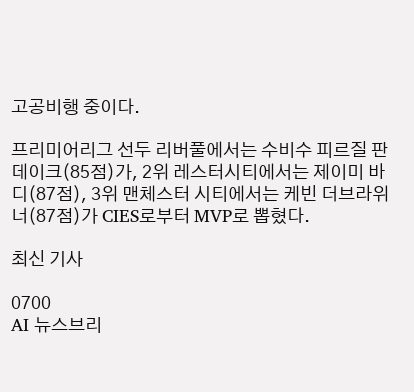고공비행 중이다.

프리미어리그 선두 리버풀에서는 수비수 피르질 판데이크(85점)가, 2위 레스터시티에서는 제이미 바디(87점), 3위 맨체스터 시티에서는 케빈 더브라위너(87점)가 CIES로부터 MVP로 뽑혔다.

최신 기사

0700
AI 뉴스브리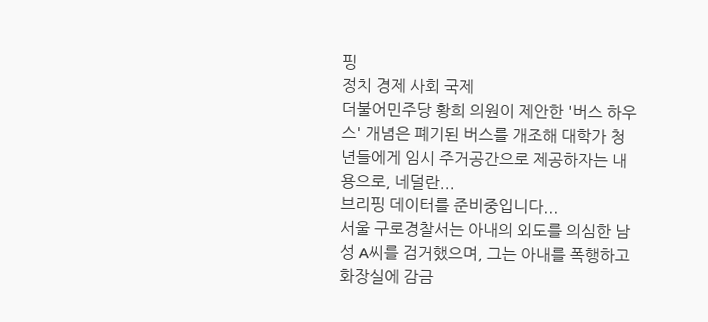핑
정치 경제 사회 국제
더불어민주당 황희 의원이 제안한 '버스 하우스' 개념은 폐기된 버스를 개조해 대학가 청년들에게 임시 주거공간으로 제공하자는 내용으로, 네덜란...
브리핑 데이터를 준비중입니다...
서울 구로경찰서는 아내의 외도를 의심한 남성 A씨를 검거했으며, 그는 아내를 폭행하고 화장실에 감금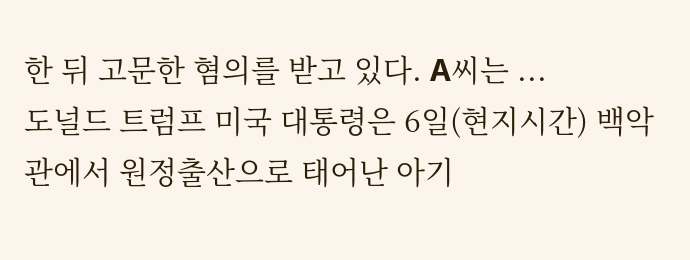한 뒤 고문한 혐의를 받고 있다. A씨는 ...
도널드 트럼프 미국 대통령은 6일(현지시간) 백악관에서 원정출산으로 태어난 아기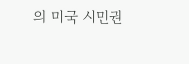의 미국 시민권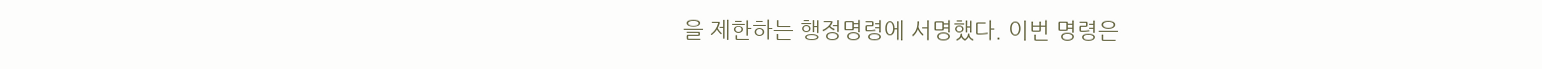을 제한하는 행정명령에 서명했다. 이번 명령은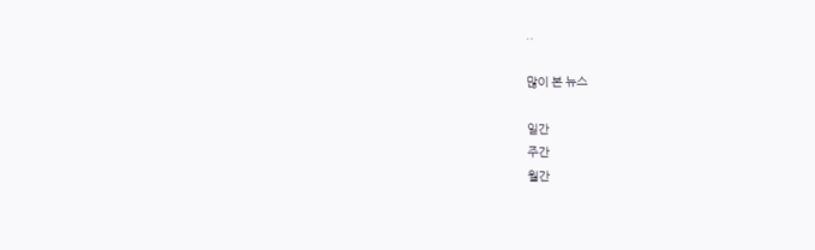..

많이 본 뉴스

일간
주간
월간